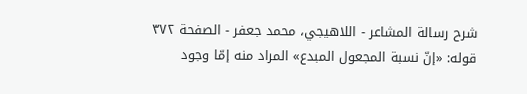شرح رسالة المشاعر - اللاهيجي، محمد جعفر - الصفحة ٣٧٢
قوله: «إنّ نسبة المجعول المبدع» المراد منه إمّا وجود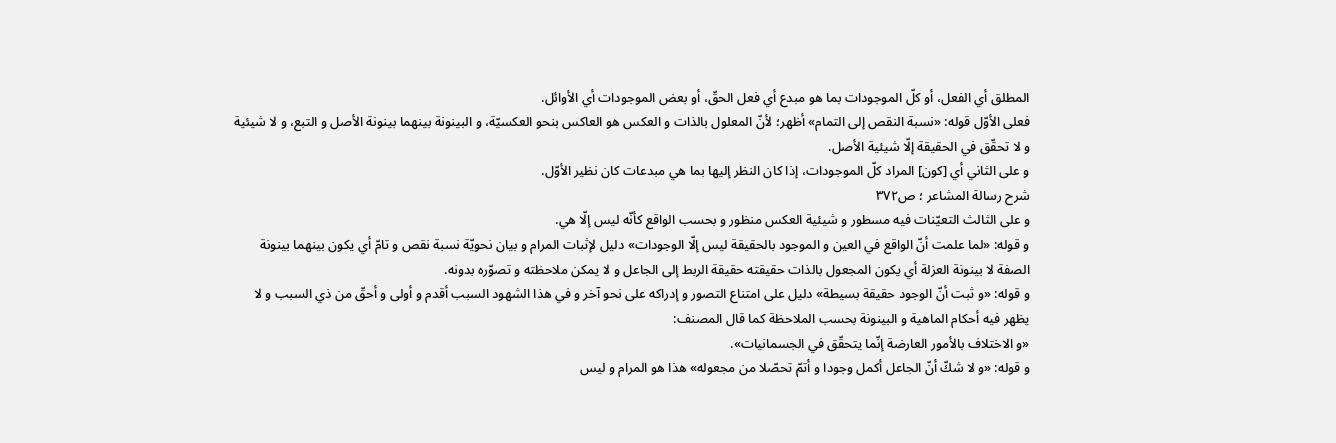المطلق أي الفعل، أو كلّ الموجودات بما هو مبدع أي فعل الحقّ، أو بعض الموجودات أي الأوائل.
فعلى الأوّل قوله: «نسبة النقص إلى التمام» أظهر؛ لأنّ المعلول بالذات و العكس هو العاكس بنحو العكسيّة، و البينونة بينهما بينونة الأصل و التبع، و لا شيئية و لا تحقّق في الحقيقة إلّا شيئية الأصل.
و على الثاني أي [كون] المراد كلّ الموجودات، إذا كان النظر إليها بما هي مبدعات كان نظير الأوّل.
شرح رسالة المشاعر ؛ ص٣٧٢
و على الثالث التعيّنات فيه مسطور و شيئية العكس منظور و بحسب الواقع كأنّه ليس إلّا هي.
و قوله: «لما علمت أنّ الواقع في العين و الموجود بالحقيقة ليس إلّا الوجودات» دليل لإثبات المرام و بيان نحويّة نسبة نقص و تامّ أي يكون بينهما بينونة الصفة لا بينونة العزلة أي يكون المجعول بالذات حقيقته حقيقة الربط إلى الجاعل و لا يمكن ملاحظته و تصوّره بدونه.
و قوله: «و ثبت أنّ الوجود حقيقة بسيطة» دليل على امتناع التصور و إدراكه على نحو آخر و في هذا الشهود السبب أقدم و أولى و أحقّ من ذي السبب و لا يظهر فيه أحكام الماهية و البينونة بحسب الملاحظة كما قال المصنف:
«و الاختلاف بالأمور العارضة إنّما يتحقّق في الجسمانيات».
و قوله: «و لا شكّ أنّ الجاعل أكمل وجودا و أتمّ تحصّلا من مجعوله» هذا هو المرام و ليس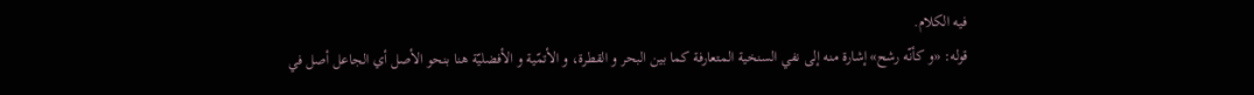فيه الكلام.
قوله: «و كأنّه رشح» إشارة منه إلى نفي السنخية المتعارفة كما بين البحر و القطرة، و الأتمّية و الأفضليّة هنا بنحو الأصل أي الجاعل أصل في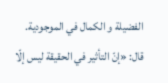الفضيلة و الكمال في الموجودية.
قال: «إنّ التأثير في الحقيقة ليس إلّا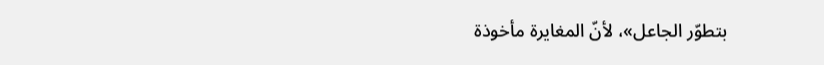بتطوّر الجاعل»، لأنّ المغايرة مأخوذة